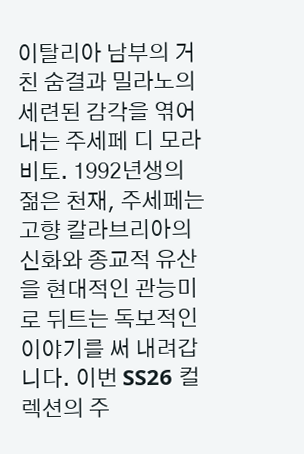이탈리아 남부의 거친 숨결과 밀라노의 세련된 감각을 엮어내는 주세페 디 모라비토. 1992년생의 젊은 천재, 주세페는 고향 칼라브리아의 신화와 종교적 유산을 현대적인 관능미로 뒤트는 독보적인 이야기를 써 내려갑니다. 이번 SS26 컬렉션의 주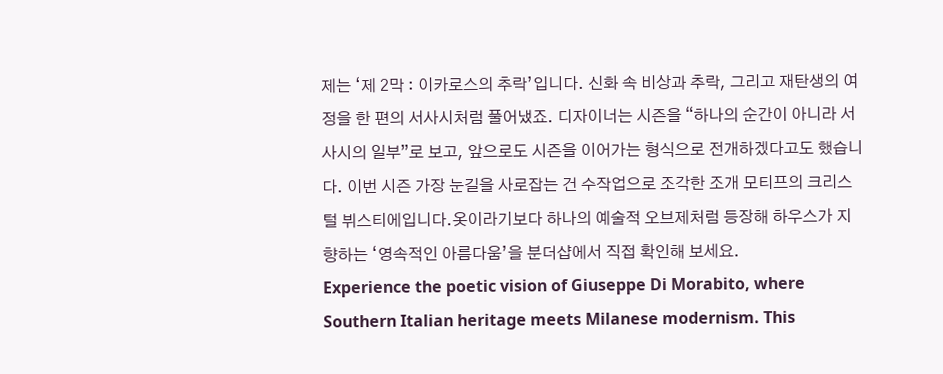제는 ‘제 2막 : 이카로스의 추락’입니다. 신화 속 비상과 추락, 그리고 재탄생의 여정을 한 편의 서사시처럼 풀어냈죠. 디자이너는 시즌을 “하나의 순간이 아니라 서사시의 일부”로 보고, 앞으로도 시즌을 이어가는 형식으로 전개하겠다고도 했습니다. 이번 시즌 가장 눈길을 사로잡는 건 수작업으로 조각한 조개 모티프의 크리스털 뷔스티에입니다.옷이라기보다 하나의 예술적 오브제처럼 등장해 하우스가 지향하는 ‘영속적인 아름다움’을 분더샵에서 직접 확인해 보세요.
Experience the poetic vision of Giuseppe Di Morabito, where Southern Italian heritage meets Milanese modernism. This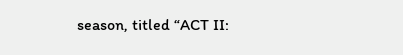season, titled “ACT II: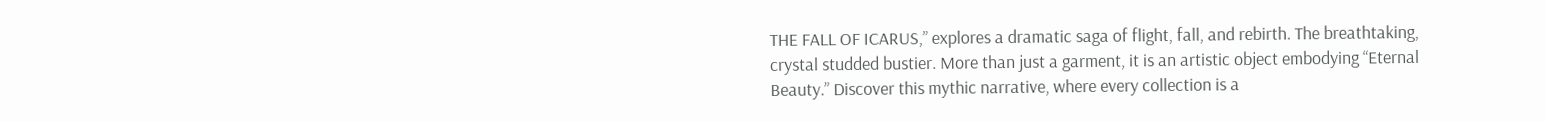THE FALL OF ICARUS,” explores a dramatic saga of flight, fall, and rebirth. The breathtaking, crystal studded bustier. More than just a garment, it is an artistic object embodying “Eternal Beauty.” Discover this mythic narrative, where every collection is a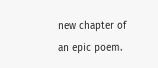new chapter of an epic poem.